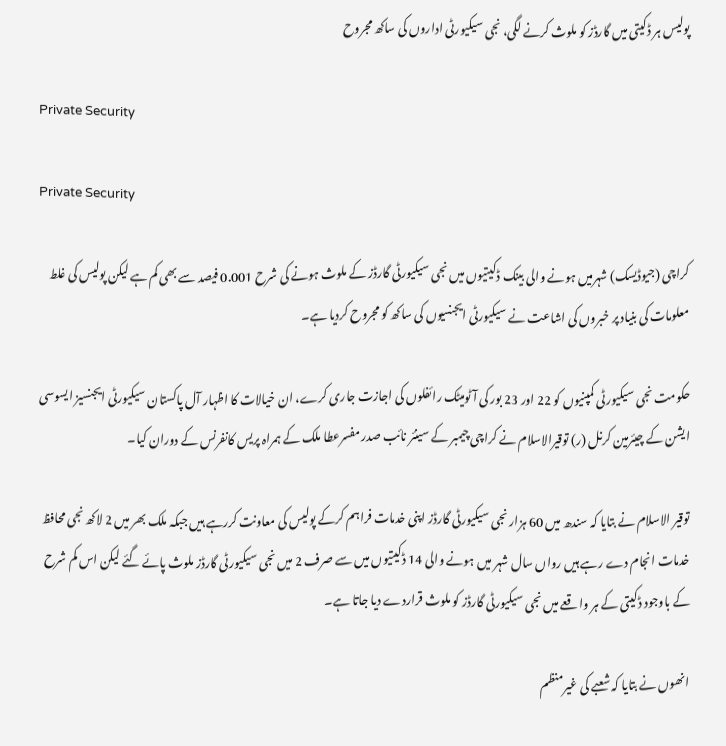پولیس ہر ڈکیتی میں گارڈز کو ملوث کرنے لگی، نجی سیکیورٹی اداروں کی ساکھ مجروح

Private Security

Private Security

کراچی (جیوڈیسک) شہرمیں ہونے والی بینک ڈکیتیوں میں نجی سیکیورٹی گارڈز کے ملوث ہونے کی شرح 0.001 فیصد سے بھی کم ہے لیکن پولیس کی غلط معلومات کی بنیاد پر خبروں کی اشاعت نے سیکیورٹی ایجنسیوں کی ساکھ کو مجروح کردیا ہے۔

حکومت نجی سیکیورٹی کمپنیوں کو 22 اور 23 بور کی آٹومیٹک رائفلوں کی اجازت جاری کرے، ان خیالات کا اظہار آل پاکستان سیکیورٹی ایجنسیز ایسوسی ایشن کے چیئرمین کرنل (ر) توقیرالاسلام نے کراچی چیمبر کے سینئر نائب صدر مفسرعطا ملک کے ہمراہ پریس کانفرنس کے دوران کیا۔

توقیر الاسلام نے بتایا کہ سندھ میں 60 ہزار نجی سیکیورٹی گارڈز اپنی خدمات فراہم کرکے پولیس کی معاونت کررہے ہیں جبکہ ملک بھر میں 2 لاکھ نجی محافظ خدمات انجام دے رہے ہیں رواں سال شہر میں ہونے والی 14 ڈکیتیوں میں سے صرف 2 میں نجی سیکیورٹی گارڈز ملوث پائے گئے لیکن اس کم شرح کے باوجود ڈکیتی کے ہر واقعے میں نجی سیکیورٹی گارڈز کو ملوث قراردے دیا جاتا ہے۔

انھوں نے بتایا کہ شعبے کی غیرمنظم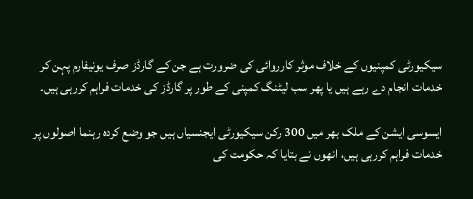سیکیورٹی کمپنیوں کے خلاف موثر کارروائی کی ضرورت ہے جن کے گارڈز صرف یونیفارم پہن کر خدمات انجام دے رہے ہیں یا پھر سب لیٹنگ کمپنی کے طور پر گارڈز کی خدمات فراہم کررہی ہیں۔

ایسوسی ایشن کے ملک بھر میں 300 رکن سیکیورٹی ایجنسیاں ہیں جو وضع کردہ رہنما اصولوں پر خدمات فراہم کررہی ہیں، انھوں نے بتایا کہ حکومت کی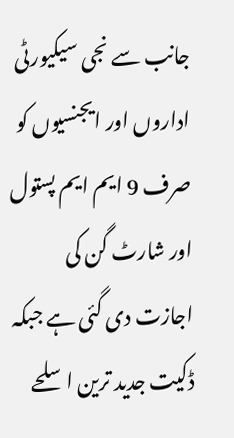جانب سے نجی سیکیورٹی اداروں اور ایجنسیوں کو صرف 9 ایم ایم پستول اور شارٹ گن کی اجازت دی گئی ہے جبکہ ڈکیت جدید ترین اسلحے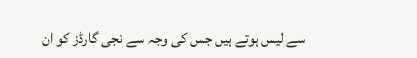سے لیس ہوتے ہیں جس کی وجہ سے نجی گارڈز کو ان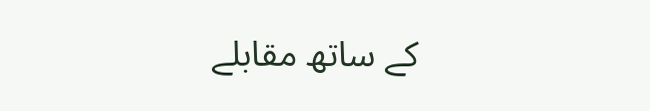کے ساتھ مقابلے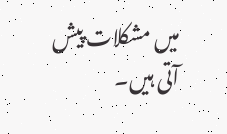میں مشکلات پیش آتی ہیں۔